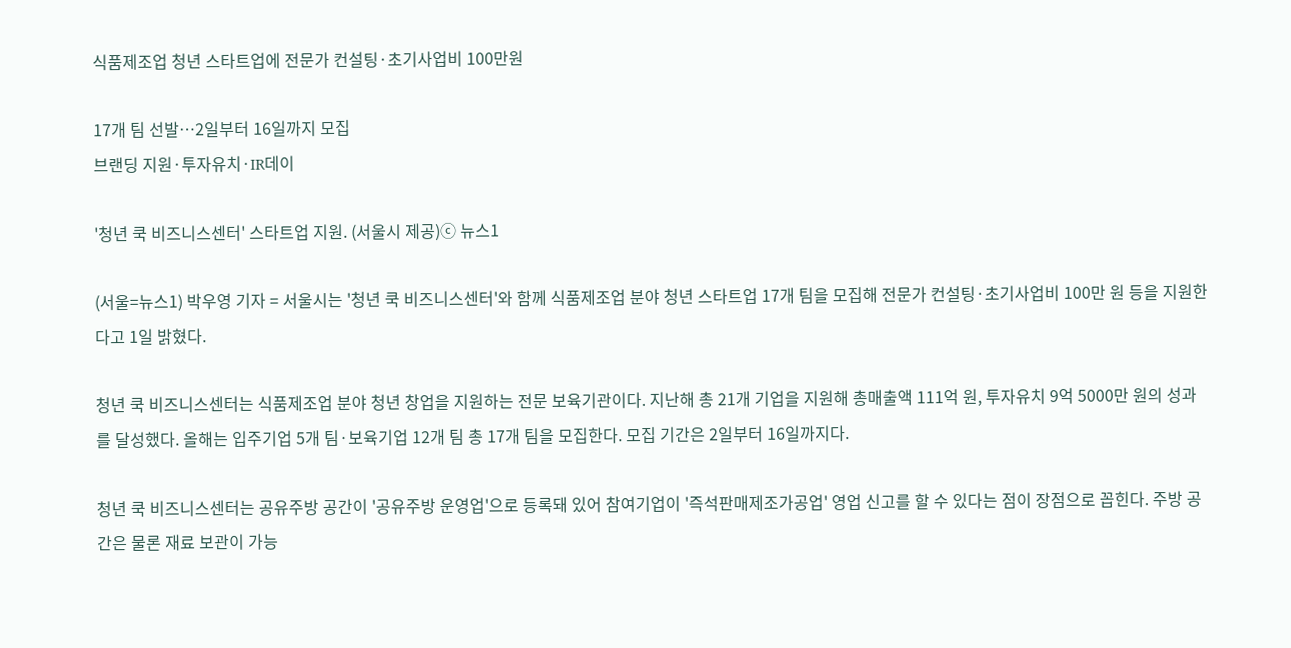식품제조업 청년 스타트업에 전문가 컨설팅·초기사업비 100만원

17개 팀 선발…2일부터 16일까지 모집
브랜딩 지원·투자유치·IR데이

'청년 쿡 비즈니스센터' 스타트업 지원. (서울시 제공)ⓒ 뉴스1

(서울=뉴스1) 박우영 기자 = 서울시는 '청년 쿡 비즈니스센터'와 함께 식품제조업 분야 청년 스타트업 17개 팀을 모집해 전문가 컨설팅·초기사업비 100만 원 등을 지원한다고 1일 밝혔다.

청년 쿡 비즈니스센터는 식품제조업 분야 청년 창업을 지원하는 전문 보육기관이다. 지난해 총 21개 기업을 지원해 총매출액 111억 원, 투자유치 9억 5000만 원의 성과를 달성했다. 올해는 입주기업 5개 팀·보육기업 12개 팀 총 17개 팀을 모집한다. 모집 기간은 2일부터 16일까지다.

청년 쿡 비즈니스센터는 공유주방 공간이 '공유주방 운영업'으로 등록돼 있어 참여기업이 '즉석판매제조가공업' 영업 신고를 할 수 있다는 점이 장점으로 꼽힌다. 주방 공간은 물론 재료 보관이 가능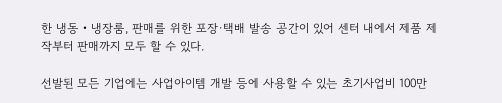한 냉동‧냉장룸, 판매를 위한 포장·택배 발송 공간이 있어 센터 내에서 제품 제작부터 판매까지 모두 할 수 있다.

선발된 모든 기업에는 사업아이템 개발 등에 사용할 수 있는 초기사업비 100만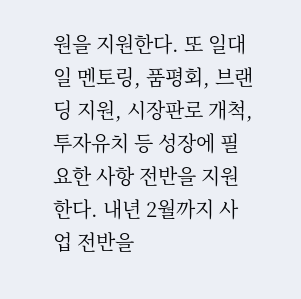원을 지원한다. 또 일대일 멘토링, 품평회, 브랜딩 지원, 시장판로 개척, 투자유치 등 성장에 필요한 사항 전반을 지원한다. 내년 2월까지 사업 전반을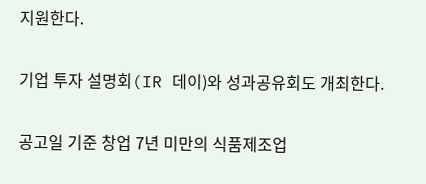지원한다.

기업 투자 설명회(IR 데이)와 성과공유회도 개최한다.

공고일 기준 창업 7년 미만의 식품제조업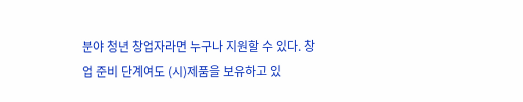분야 청년 창업자라면 누구나 지원할 수 있다. 창업 준비 단계여도 (시)제품을 보유하고 있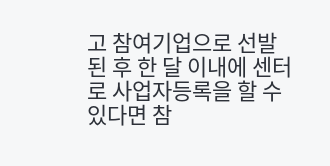고 참여기업으로 선발된 후 한 달 이내에 센터로 사업자등록을 할 수 있다면 참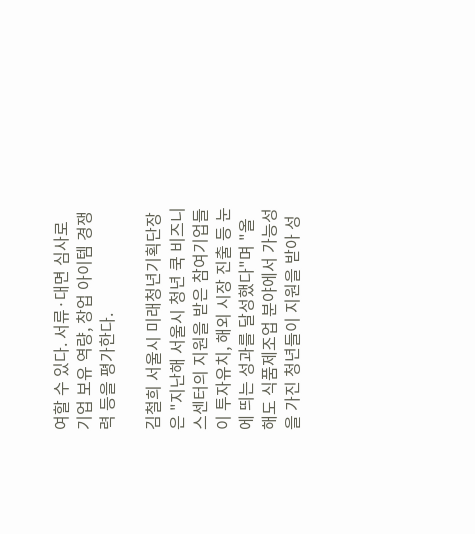여할 수 있다. 서류·대면 심사로 기업 보유 역량, 창업 아이템 경쟁력 등을 평가한다.

김철희 서울시 미래청년기획단장은 "지난해 서울시 청년 쿡 비즈니스센터의 지원을 받은 참여기업들이 투자유치, 해외 시장 진출 등 눈에 띄는 성과를 달성했다"며 "올해도 식품제조업 분야에서 가능성을 가진 청년들이 지원을 받아 성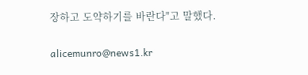장하고 도약하기를 바란다"고 말했다.

alicemunro@news1.kr